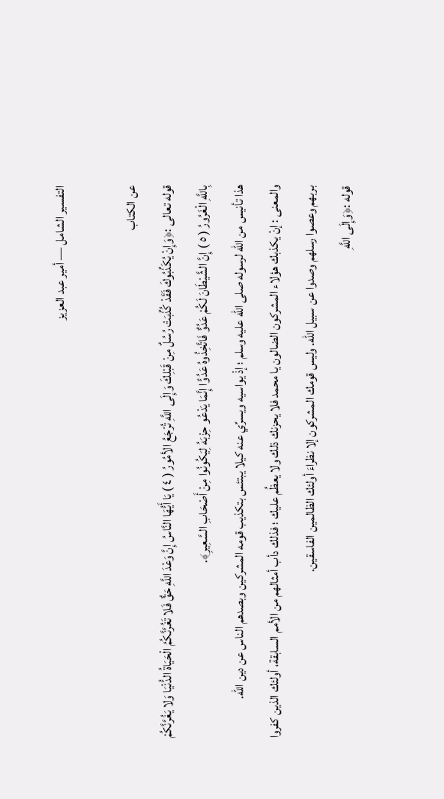التفسير الشامل — أمير عبد العزيز

عن الكتاب
قوله تعالى :﴿وَإِنْ يُكَذِّبُوكَ فَقَدْ كُذِّبَتْ رُسُلٌ مِنْ قَبْلِكَ وَإِلَى اللَّهِ تُرْجَعُ الأمُورُ ( ٤ ) يَا أَيُّهَا النَّاسُ إِنَّ وَعْدَ اللَّهِ حَقٌّ فَلا تَغُرَّنَّكُمُ الْحَيَاةُ الدُّنْيَا وَلا يَغُرَّنَّكُمْ بِاللَّهِ الْغَرُورُ ( ٥ ) إِنَّ الشَّيْطَانَ لَكُمْ عَدُوٌّ فَاتَّخِذُوهُ عَدُوًّا إِنَّمَا يَدْعُو حِزْبَهُ لِيَكُونُوا مِنْ أَصْحَابِ السَّعِيرِ﴾.
هذا تأنيس من الله لرسوله صلى الله عليه وسلم ؛ إذْ يواسيه ويسرِّي عنه كيلا يبتئس بتكذيب قومه المشركين وبصدهم الناس عن دين الله.
والمعنى : إنْ يكذبك هؤلاء المشركون الضالون يا محمد فلا يحزنك ذلك ولا يعظُم عليك ؛ فذلك دأب أمثالهم من الأمم السابقة، أولئك الذين كفروا بربهم وعصوا رسلهم وصدوا عن سبيل الله. وليس قومك المشركون إلا نظراءَ أولئك الظالمين الفاسقين.
قوله :﴿وَإِلَى اللَّهِ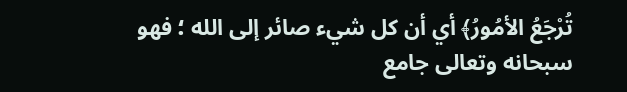تُرْجَعُ الأمُورُ﴾ أي أن كل شيء صائر إلى الله ؛ فهو سبحانه وتعالى جامع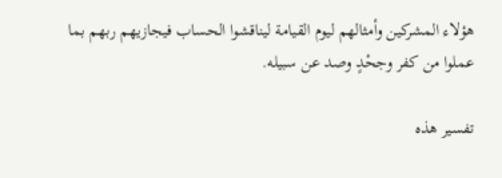هؤلاء المشركين وأمثالهم ليوم القيامة ليناقشوا الحساب فيجازيهم ربهم بما عملوا من كفر وجحْدٍ وصد عن سبيله.

تفسير هذه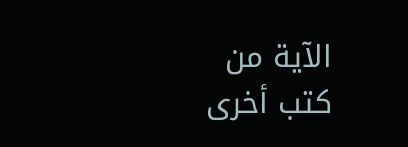الآية من كتب أخرى